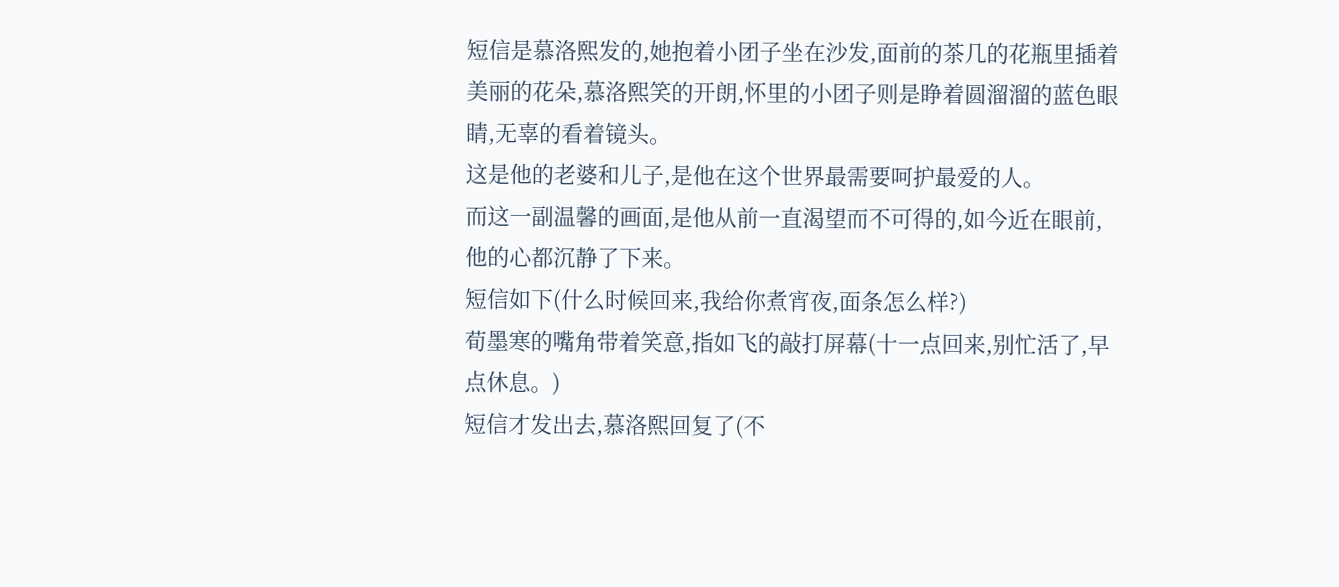短信是慕洛熙发的,她抱着小团子坐在沙发,面前的茶几的花瓶里插着美丽的花朵,慕洛熙笑的开朗,怀里的小团子则是睁着圆溜溜的蓝色眼睛,无辜的看着镜头。
这是他的老婆和儿子,是他在这个世界最需要呵护最爱的人。
而这一副温馨的画面,是他从前一直渴望而不可得的,如今近在眼前,他的心都沉静了下来。
短信如下(什么时候回来,我给你煮宵夜,面条怎么样?)
荀墨寒的嘴角带着笑意,指如飞的敲打屏幕(十一点回来,别忙活了,早点休息。)
短信才发出去,慕洛熙回复了(不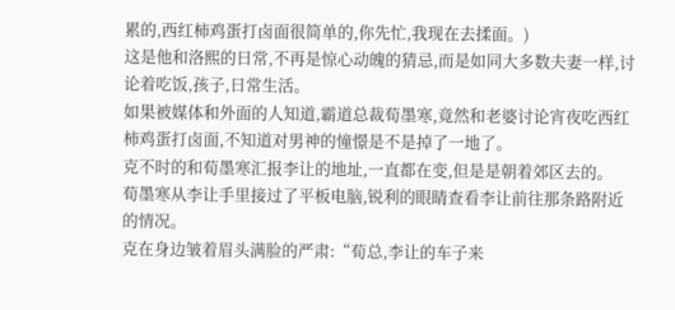累的,西红柿鸡蛋打卤面很简单的,你先忙,我现在去揉面。)
这是他和洛熙的日常,不再是惊心动魄的猜忌,而是如同大多数夫妻一样,讨论着吃饭,孩子,日常生活。
如果被媒体和外面的人知道,霸道总裁荀墨寒,竟然和老婆讨论宵夜吃西红柿鸡蛋打卤面,不知道对男神的憧憬是不是掉了一地了。
克不时的和荀墨寒汇报李让的地址,一直都在变,但是是朝着郊区去的。
荀墨寒从李让手里接过了平板电脑,锐利的眼睛查看李让前往那条路附近的情况。
克在身边皱着眉头满脸的严肃:“荀总,李让的车子来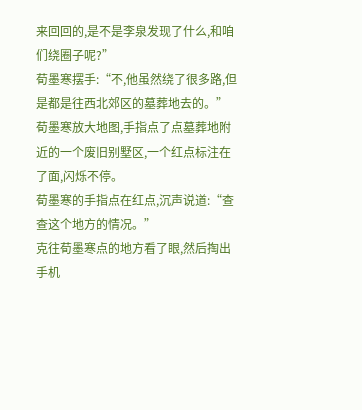来回回的,是不是李泉发现了什么,和咱们绕圈子呢?”
荀墨寒摆手:“不,他虽然绕了很多路,但是都是往西北郊区的墓葬地去的。”
荀墨寒放大地图,手指点了点墓葬地附近的一个废旧别墅区,一个红点标注在了面,闪烁不停。
荀墨寒的手指点在红点,沉声说道:“查查这个地方的情况。”
克往荀墨寒点的地方看了眼,然后掏出手机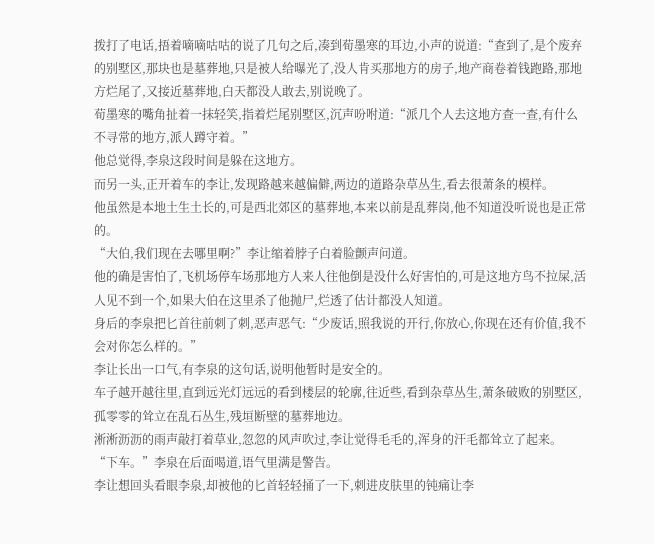拨打了电话,捂着嘀嘀咕咕的说了几句之后,凑到荀墨寒的耳边,小声的说道:“查到了,是个废弃的别墅区,那块也是墓葬地,只是被人给曝光了,没人肯买那地方的房子,地产商卷着钱跑路,那地方烂尾了,又接近墓葬地,白天都没人敢去,别说晚了。
荀墨寒的嘴角扯着一抹轻笑,指着烂尾别墅区,沉声吩咐道:“派几个人去这地方查一查,有什么不寻常的地方,派人蹲守着。”
他总觉得,李泉这段时间是躲在这地方。
而另一头,正开着车的李让,发现路越来越偏僻,两边的道路杂草丛生,看去很萧条的模样。
他虽然是本地土生土长的,可是西北郊区的墓葬地,本来以前是乱葬岗,他不知道没听说也是正常的。
“大伯,我们现在去哪里啊?”李让缩着脖子白着脸颤声问道。
他的确是害怕了,飞机场停车场那地方人来人往他倒是没什么好害怕的,可是这地方鸟不拉屎,活人见不到一个,如果大伯在这里杀了他抛尸,烂透了估计都没人知道。
身后的李泉把匕首往前刺了刺,恶声恶气:“少废话,照我说的开行,你放心,你现在还有价值,我不会对你怎么样的。”
李让长出一口气,有李泉的这句话,说明他暂时是安全的。
车子越开越往里,直到远光灯远远的看到楼层的轮廓,往近些,看到杂草丛生,萧条破败的别墅区,孤零零的耸立在乱石丛生,残垣断壁的墓葬地边。
淅淅沥沥的雨声敲打着草业,忽忽的风声吹过,李让觉得毛毛的,浑身的汗毛都耸立了起来。
“下车。”李泉在后面喝道,语气里满是警告。
李让想回头看眼李泉,却被他的匕首轻轻捅了一下,刺进皮肤里的钝痛让李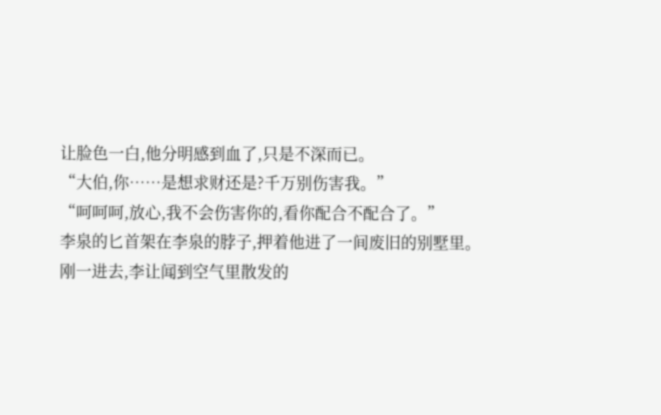让脸色一白,他分明感到血了,只是不深而已。
“大伯,你……是想求财还是?千万别伤害我。”
“呵呵呵,放心,我不会伤害你的,看你配合不配合了。”
李泉的匕首架在李泉的脖子,押着他进了一间废旧的别墅里。
刚一进去,李让闻到空气里散发的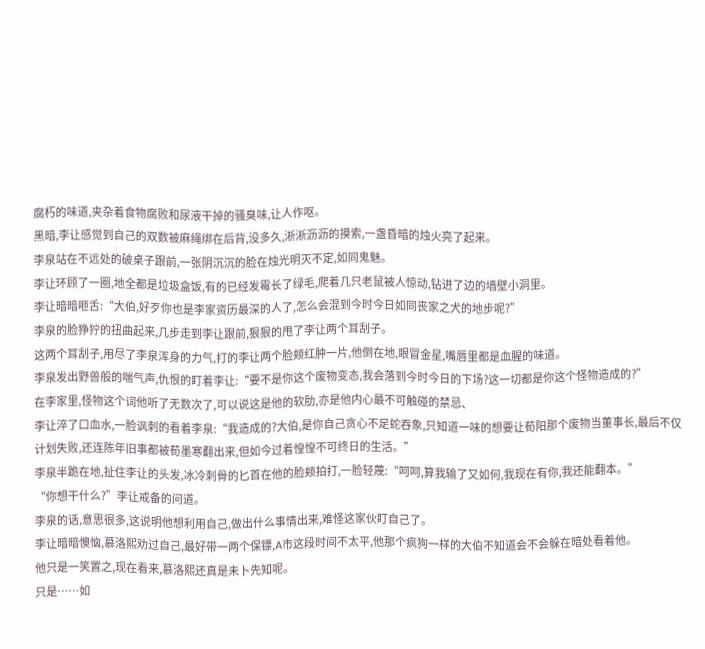腐朽的味道,夹杂着食物腐败和尿液干掉的骚臭味,让人作呕。
黑暗,李让感觉到自己的双数被麻绳绑在后背,没多久,淅淅沥沥的摸索,一盏昏暗的烛火亮了起来。
李泉站在不远处的破桌子跟前,一张阴沉沉的脸在烛光明灭不定,如同鬼魅。
李让环顾了一圈,地全都是垃圾盒饭,有的已经发霉长了绿毛,爬着几只老鼠被人惊动,钻进了边的墙壁小洞里。
李让暗暗咂舌:“大伯,好歹你也是李家资历最深的人了,怎么会混到今时今日如同丧家之犬的地步呢?”
李泉的脸狰狞的扭曲起来,几步走到李让跟前,狠狠的甩了李让两个耳刮子。
这两个耳刮子,用尽了李泉浑身的力气,打的李让两个脸颊红肿一片,他倒在地,眼冒金星,嘴唇里都是血腥的味道。
李泉发出野兽般的喘气声,仇恨的盯着李让:“要不是你这个废物变态,我会落到今时今日的下场?这一切都是你这个怪物造成的?”
在李家里,怪物这个词他听了无数次了,可以说这是他的软肋,亦是他内心最不可触碰的禁忌、
李让淬了口血水,一脸讽刺的看着李泉:“我造成的?大伯,是你自己贪心不足蛇吞象,只知道一味的想要让荀阳那个废物当董事长,最后不仅计划失败,还连陈年旧事都被荀墨寒翻出来,但如今过着惶惶不可终日的生活。”
李泉半跪在地,扯住李让的头发,冰冷刺骨的匕首在他的脸颊拍打,一脸轻蔑:“呵呵,算我输了又如何,我现在有你,我还能翻本。”
“你想干什么?”李让戒备的问道。
李泉的话,意思很多,这说明他想利用自己,做出什么事情出来,难怪这家伙盯自己了。
李让暗暗懊恼,慕洛熙劝过自己,最好带一两个保镖,A市这段时间不太平,他那个疯狗一样的大伯不知道会不会躲在暗处看着他。
他只是一笑置之,现在看来,慕洛熙还真是未卜先知呢。
只是……如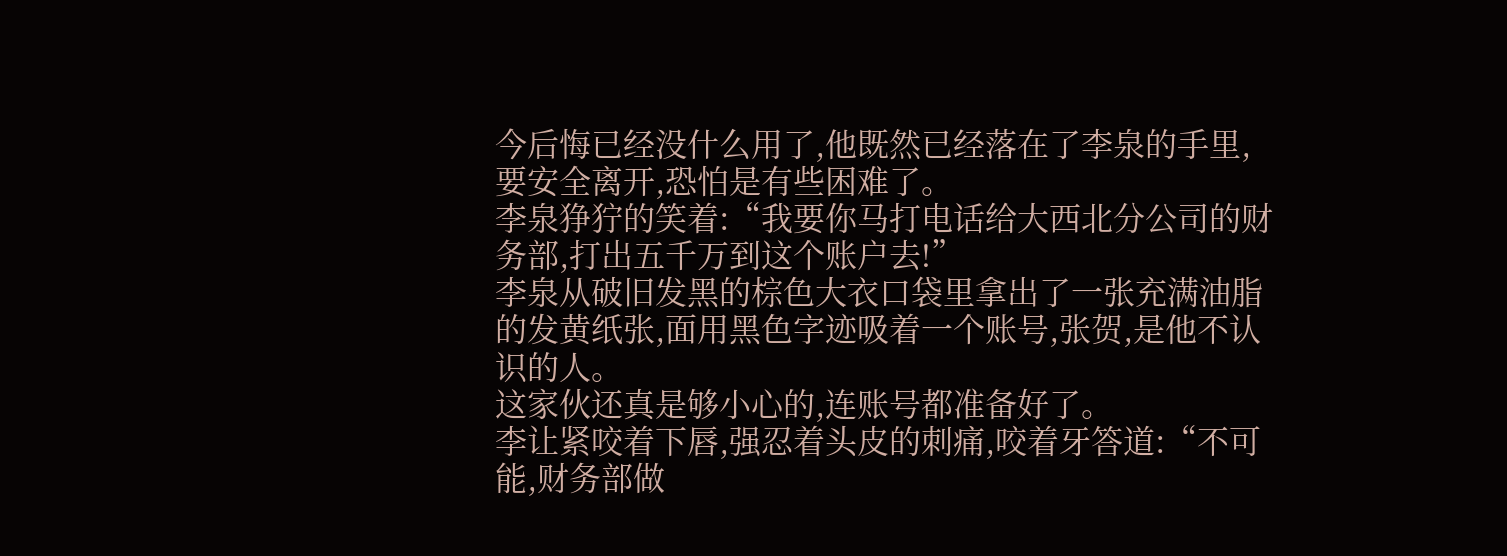今后悔已经没什么用了,他既然已经落在了李泉的手里,要安全离开,恐怕是有些困难了。
李泉狰狞的笑着:“我要你马打电话给大西北分公司的财务部,打出五千万到这个账户去!”
李泉从破旧发黑的棕色大衣口袋里拿出了一张充满油脂的发黄纸张,面用黑色字迹吸着一个账号,张贺,是他不认识的人。
这家伙还真是够小心的,连账号都准备好了。
李让紧咬着下唇,强忍着头皮的刺痛,咬着牙答道:“不可能,财务部做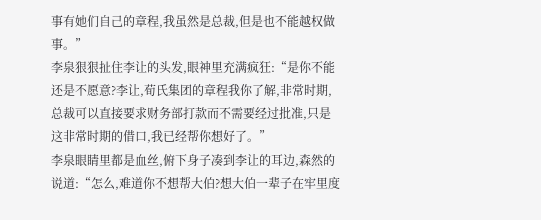事有她们自己的章程,我虽然是总裁,但是也不能越权做事。”
李泉狠狠扯住李让的头发,眼神里充满疯狂:“是你不能还是不愿意?李让,荀氏集团的章程我你了解,非常时期,总裁可以直接要求财务部打款而不需要经过批准,只是这非常时期的借口,我已经帮你想好了。”
李泉眼睛里都是血丝,俯下身子凑到李让的耳边,森然的说道:“怎么,难道你不想帮大伯?想大伯一辈子在牢里度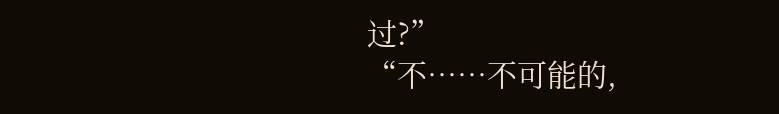过?”
“不……不可能的,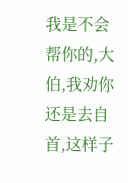我是不会帮你的,大伯,我劝你还是去自首,这样子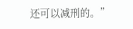还可以减刑的。”